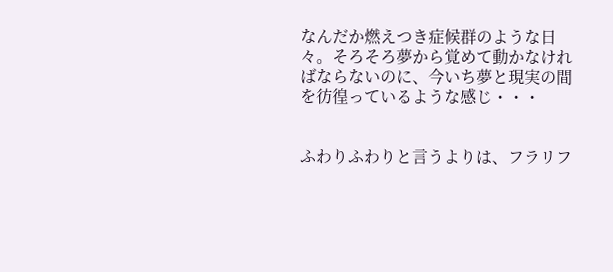なんだか燃えつき症候群のような日々。そろそろ夢から覚めて動かなければならないのに、今いち夢と現実の間を彷徨っているような感じ・・・


ふわりふわりと言うよりは、フラリフ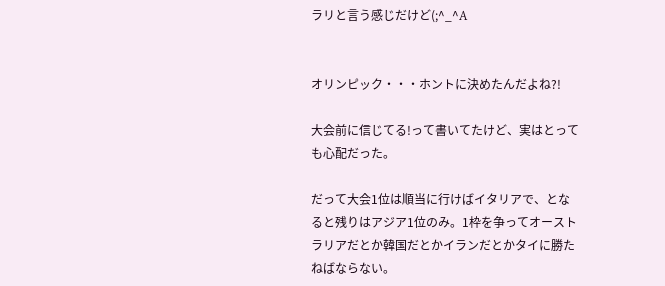ラリと言う感じだけど(;^_^A


オリンピック・・・ホントに決めたんだよね?!

大会前に信じてる!って書いてたけど、実はとっても心配だった。

だって大会1位は順当に行けばイタリアで、となると残りはアジア1位のみ。1枠を争ってオーストラリアだとか韓国だとかイランだとかタイに勝たねばならない。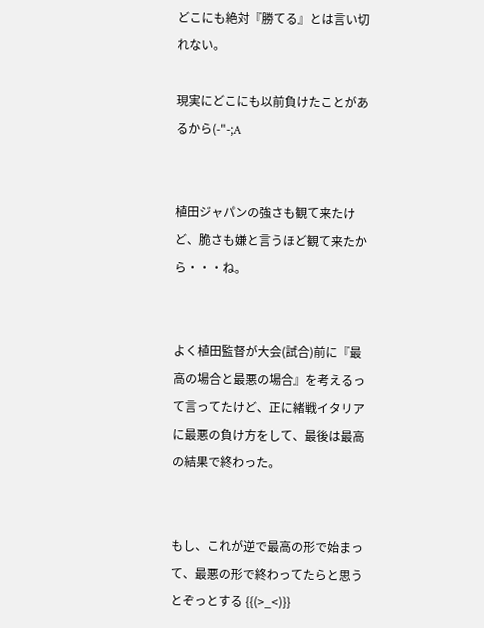どこにも絶対『勝てる』とは言い切れない。

現実にどこにも以前負けたことがあるから(-"-;A


植田ジャパンの強さも観て来たけど、脆さも嫌と言うほど観て来たから・・・ね。


よく植田監督が大会(試合)前に『最高の場合と最悪の場合』を考えるって言ってたけど、正に緒戦イタリアに最悪の負け方をして、最後は最高の結果で終わった。


もし、これが逆で最高の形で始まって、最悪の形で終わってたらと思うとぞっとする {{(>_<)}}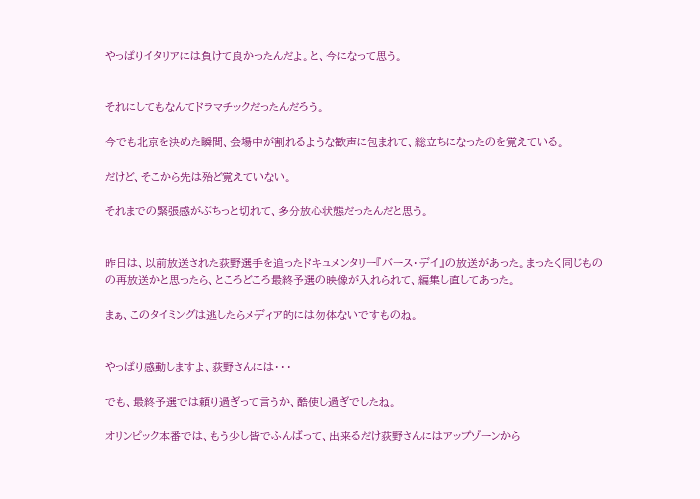やっぱりイタリアには負けて良かったんだよ。と、今になって思う。


それにしてもなんてドラマチックだったんだろう。

今でも北京を決めた瞬間、会場中が割れるような歓声に包まれて、総立ちになったのを覚えている。

だけど、そこから先は殆ど覚えていない。

それまでの緊張感がぶちっと切れて、多分放心状態だったんだと思う。


昨日は、以前放送された荻野選手を追ったドキュメンタリー『バース・デイ』の放送があった。まったく同じものの再放送かと思ったら、ところどころ最終予選の映像が入れられて、編集し直してあった。

まぁ、このタイミングは逃したらメディア的には勿体ないですものね。


やっぱり感動しますよ、荻野さんには・・・

でも、最終予選では頼り過ぎって言うか、酷使し過ぎでしたね。

オリンピック本番では、もう少し皆でふんばって、出来るだけ荻野さんにはアップゾーンから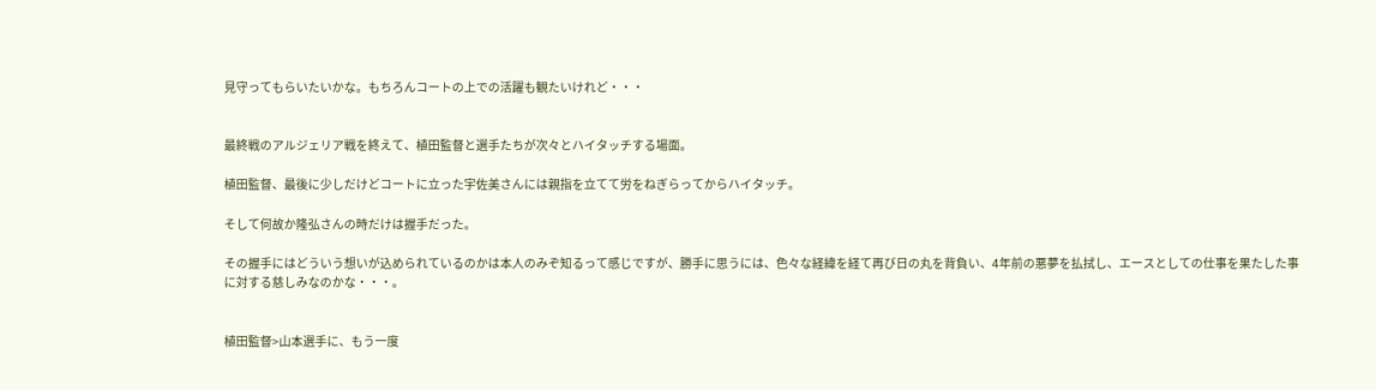見守ってもらいたいかな。もちろんコートの上での活躍も観たいけれど・・・


最終戦のアルジェリア戦を終えて、植田監督と選手たちが次々とハイタッチする場面。

植田監督、最後に少しだけどコートに立った宇佐美さんには親指を立てて労をねぎらってからハイタッチ。

そして何故か隆弘さんの時だけは握手だった。

その握手にはどういう想いが込められているのかは本人のみぞ知るって感じですが、勝手に思うには、色々な経緯を経て再び日の丸を背負い、4年前の悪夢を払拭し、エースとしての仕事を果たした事に対する慈しみなのかな・・・。


植田監督>山本選手に、もう一度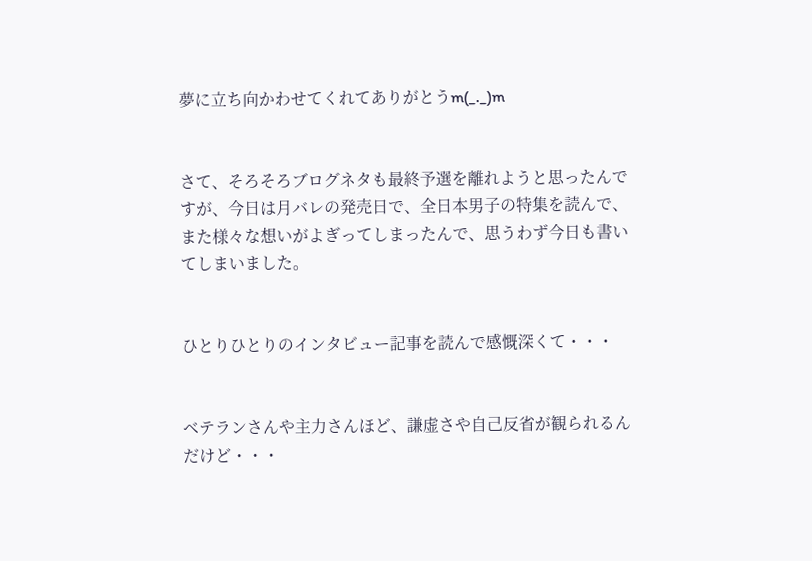夢に立ち向かわせてくれてありがとうm(_._)m


さて、そろそろブログネタも最終予選を離れようと思ったんですが、今日は月バレの発売日で、全日本男子の特集を読んで、また様々な想いがよぎってしまったんで、思うわず今日も書いてしまいました。


ひとりひとりのインタビュー記事を読んで感慨深くて・・・


ベテランさんや主力さんほど、謙虚さや自己反省が観られるんだけど・・・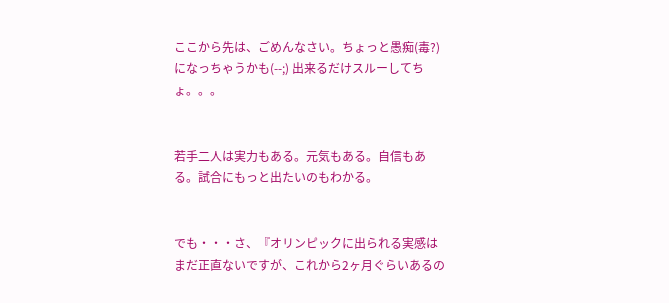ここから先は、ごめんなさい。ちょっと愚痴(毒?)になっちゃうかも(--;) 出来るだけスルーしてちょ。。。


若手二人は実力もある。元気もある。自信もある。試合にもっと出たいのもわかる。


でも・・・さ、『オリンピックに出られる実感はまだ正直ないですが、これから2ヶ月ぐらいあるの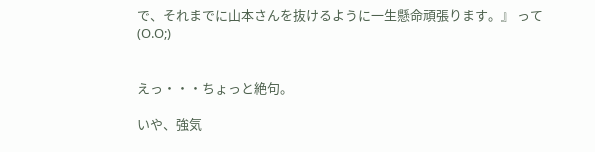で、それまでに山本さんを抜けるように一生懸命頑張ります。』 って (O.O;)


えっ・・・ちょっと絶句。

いや、強気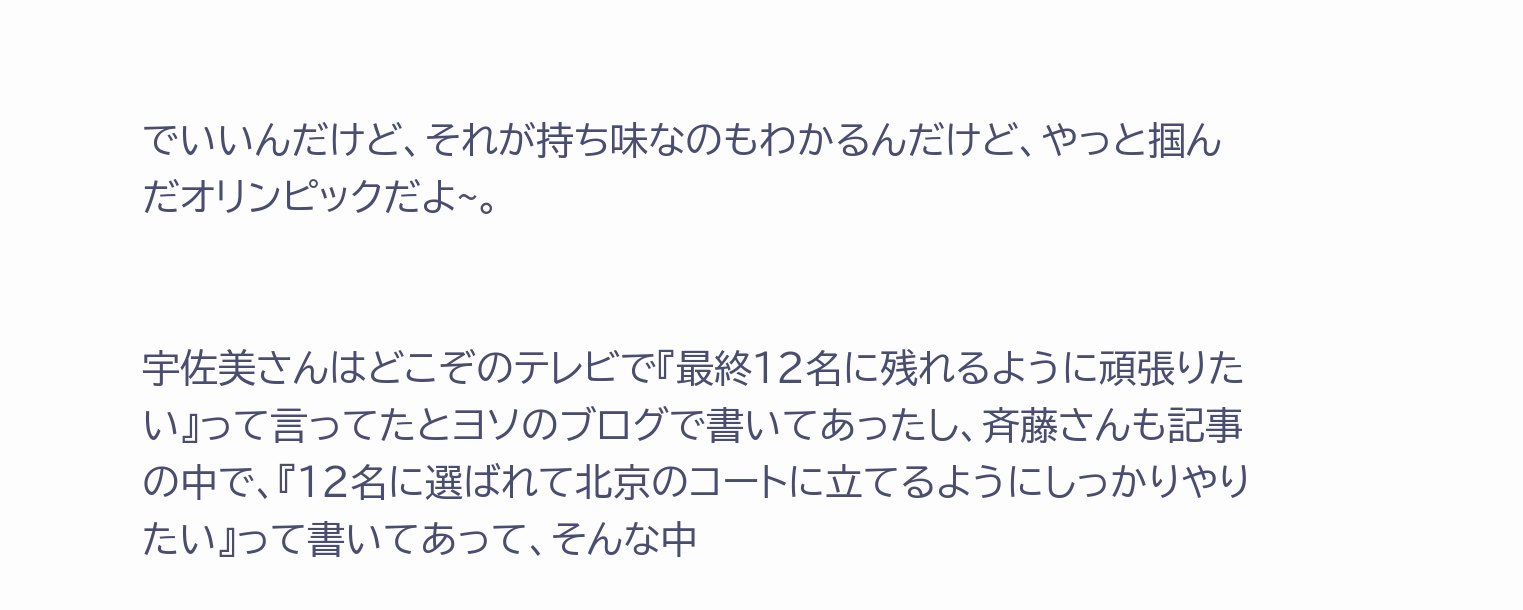でいいんだけど、それが持ち味なのもわかるんだけど、やっと掴んだオリンピックだよ~。


宇佐美さんはどこぞのテレビで『最終12名に残れるように頑張りたい』って言ってたとヨソのブログで書いてあったし、斉藤さんも記事の中で、『12名に選ばれて北京のコートに立てるようにしっかりやりたい』って書いてあって、そんな中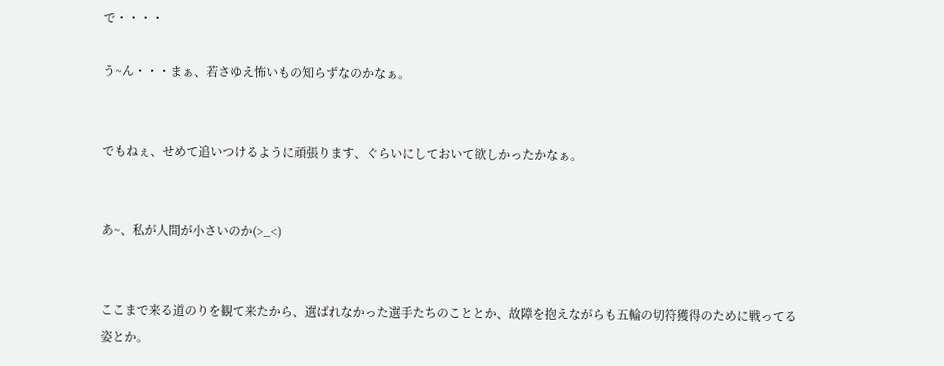で・・・・

う~ん・・・まぁ、若さゆえ怖いもの知らずなのかなぁ。


でもねぇ、せめて追いつけるように頑張ります、ぐらいにしておいて欲しかったかなぁ。


あ~、私が人間が小さいのか(>_<)


ここまで来る道のりを観て来たから、選ばれなかった選手たちのこととか、故障を抱えながらも五輪の切符獲得のために戦ってる姿とか。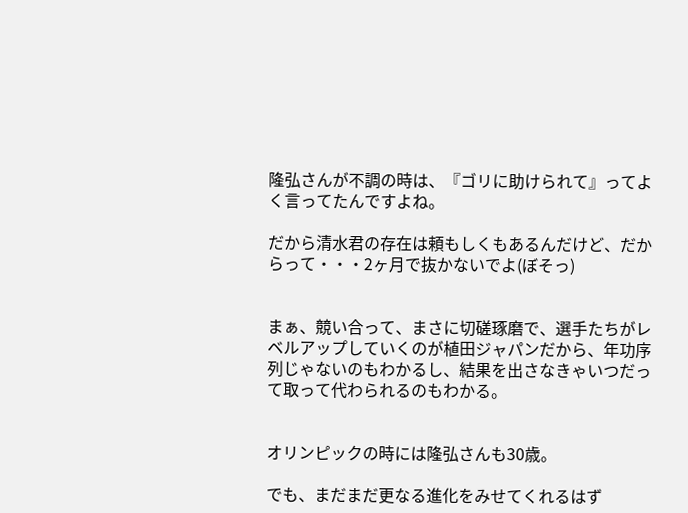隆弘さんが不調の時は、『ゴリに助けられて』ってよく言ってたんですよね。

だから清水君の存在は頼もしくもあるんだけど、だからって・・・2ヶ月で抜かないでよ(ぼそっ)


まぁ、競い合って、まさに切磋琢磨で、選手たちがレベルアップしていくのが植田ジャパンだから、年功序列じゃないのもわかるし、結果を出さなきゃいつだって取って代わられるのもわかる。


オリンピックの時には隆弘さんも30歳。

でも、まだまだ更なる進化をみせてくれるはず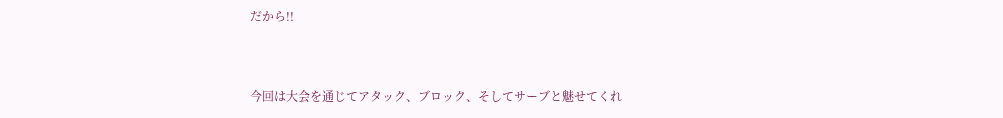だから!!


今回は大会を通じてアタック、ブロック、そしてサーブと魅せてくれ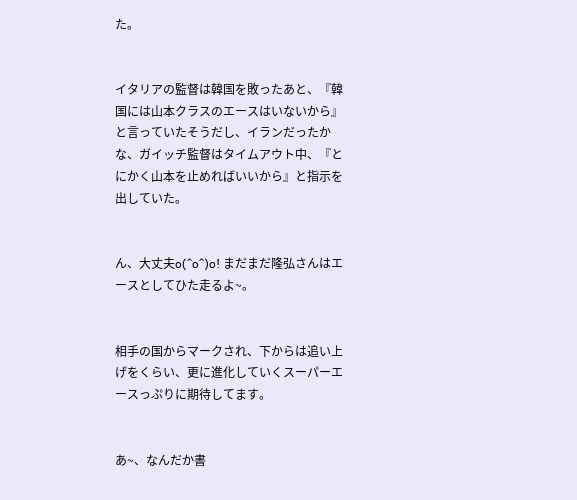た。


イタリアの監督は韓国を敗ったあと、『韓国には山本クラスのエースはいないから』と言っていたそうだし、イランだったかな、ガイッチ監督はタイムアウト中、『とにかく山本を止めればいいから』と指示を出していた。


ん、大丈夫o(^o^)o! まだまだ隆弘さんはエースとしてひた走るよ~。


相手の国からマークされ、下からは追い上げをくらい、更に進化していくスーパーエースっぷりに期待してます。


あ~、なんだか書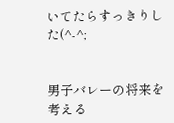いてたらすっきりした(^-^;


男子バレーの将来を考える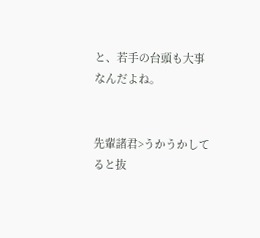と、若手の台頭も大事なんだよね。


先輩諸君>うかうかしてると抜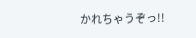かれちゃうぞっ!!